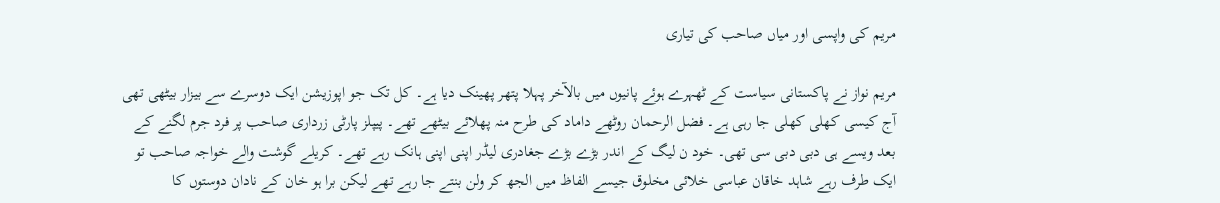مریم کی واپسی اور میاں صاحب کی تیاری

مریم نواز نے پاکستانی سیاست کے ٹھہرے ہوئے پانیوں میں بالآخر پہلا پتھر پھینک دیا ہے۔ کل تک جو اپوزیشن ایک دوسرے سے بیزار بیٹھی تھی آج کیسی کھلی کھلی جا رہی ہے۔ فضل الرحمان روٹھے داماد کی طرح منہ پھلائے بیٹھے تھے۔ پیپلز پارٹی زرداری صاحب پر فرد جرم لگنے کے بعد ویسے ہی دبی دبی سی تھی۔ خود ن لیگ کے اندر بڑے بڑے جغادری لیڈر اپنی اپنی ہانک رہے تھے۔ کریلے گوشت والے خواجہ صاحب تو ایک طرف رہے شاہد خاقان عباسی خلائی مخلوق جیسے الفاظ میں الجھ کر ولن بنتے جا رہے تھے لیکن برا ہو خان کے نادان دوستوں کا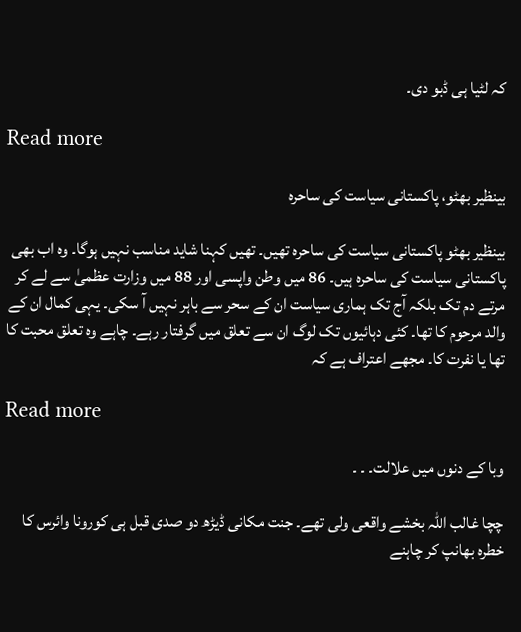کہ لٹیا ہی ڈبو دی۔

Read more

بینظیر بھٹو، پاکستانی سیاست کی ساحرہ

بینظیر بھٹو پاکستانی سیاست کی ساحرہ تھیں۔ تھیں کہنا شاید مناسب نہیں ہوگا۔ وہ اب بھی پاکستانی سیاست کی ساحرہ ہیں۔ 86 میں وطن واپسی اور 88 میں وزارت عظمیٰ سے لے کر مرتے دم تک بلکہ آج تک ہماری سیاست ان کے سحر سے باہر نہیں آ سکی۔ یہی کمال ان کے والد مرحوم کا تھا۔ کئی دہائیوں تک لوگ ان سے تعلق میں گرفتار رہے۔ چاہے وہ تعلق محبت کا تھا یا نفرت کا۔ مجھے اعتراف ہے کہ

Read more

وبا کے دنوں میں علالت۔ ۔ ۔

چچا غالب اللہ بخشے واقعی ولی تھے۔ جنت مکانی ڈیڑھ دو صدی قبل ہی کورونا وائرس کا خطرہ بھانپ کر چاہنے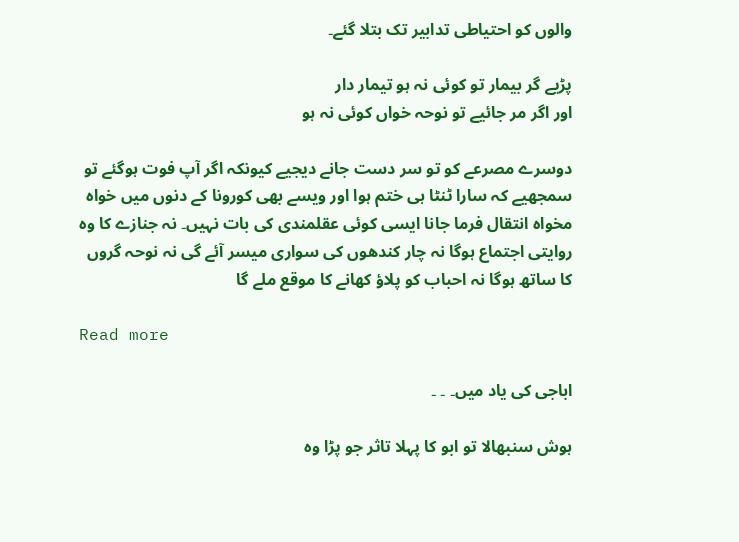والوں کو احتیاطی تدابیر تک بتلا گئے۔

پڑیے گر بیمار تو کوئی نہ ہو تیمار دار
اور اگر مر جائیے تو نوحہ خواں کوئی نہ ہو

دوسرے مصرعے کو تو سر دست جانے دیجیے کیونکہ اگر آپ فوت ہوگئے تو سمجھیے کہ سارا ٹنٹا ہی ختم ہوا اور ویسے بھی کورونا کے دنوں میں خواہ مخواہ انتقال فرما جانا ایسی کوئی عقلمندی کی بات نہیں۔ نہ جنازے کا وہ روایتی اجتماع ہوگا نہ چار کندھوں کی سواری میسر آئے گی نہ نوحہ گروں کا ساتھ ہوگا نہ احباب کو پلاؤ کھانے کا موقع ملے گا

Read more

اباجی کی یاد میں۔ ۔ ۔

ہوش سنبھالا تو ابو کا پہلا تاثر جو پڑا وہ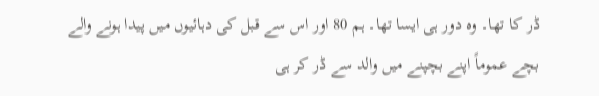ڈر کا تھا۔ وہ دور ہی ایسا تھا۔ ہم 80 اور اس سے قبل کی دہائیوں میں پیدا ہونے والے بچے عموماً اپنے بچپنے میں والد سے ڈر کر ہی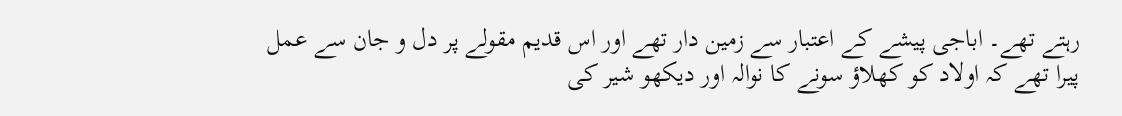رہتے تھے۔ اباجی پیشے کے اعتبار سے زمین دار تھے اور اس قدیم مقولے پر دل و جان سے عمل پیرا تھے کہ اولاد کو کھلاؤ سونے کا نوالہ اور دیکھو شیر کی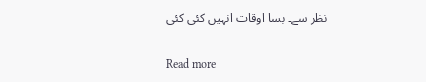نظر سے۔ بسا اوقات انہیں کئی کئی

Read more